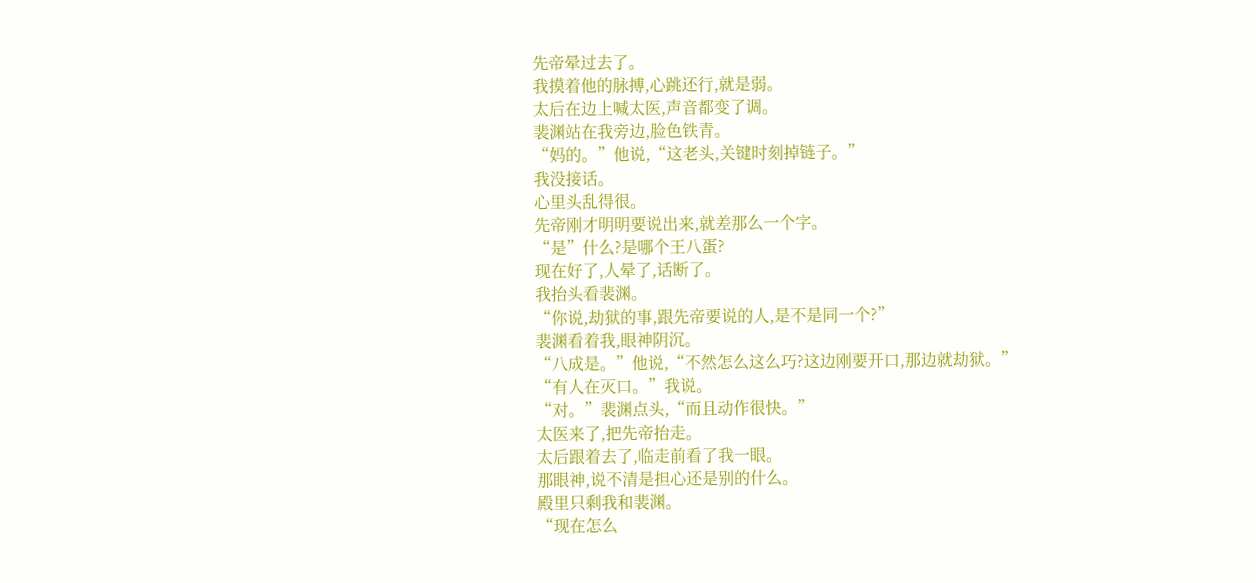先帝晕过去了。
我摸着他的脉搏,心跳还行,就是弱。
太后在边上喊太医,声音都变了调。
裴渊站在我旁边,脸色铁青。
“妈的。”他说,“这老头,关键时刻掉链子。”
我没接话。
心里头乱得很。
先帝刚才明明要说出来,就差那么一个字。
“是”什么?是哪个王八蛋?
现在好了,人晕了,话断了。
我抬头看裴渊。
“你说,劫狱的事,跟先帝要说的人,是不是同一个?”
裴渊看着我,眼神阴沉。
“八成是。”他说,“不然怎么这么巧?这边刚要开口,那边就劫狱。”
“有人在灭口。”我说。
“对。”裴渊点头,“而且动作很快。”
太医来了,把先帝抬走。
太后跟着去了,临走前看了我一眼。
那眼神,说不清是担心还是别的什么。
殿里只剩我和裴渊。
“现在怎么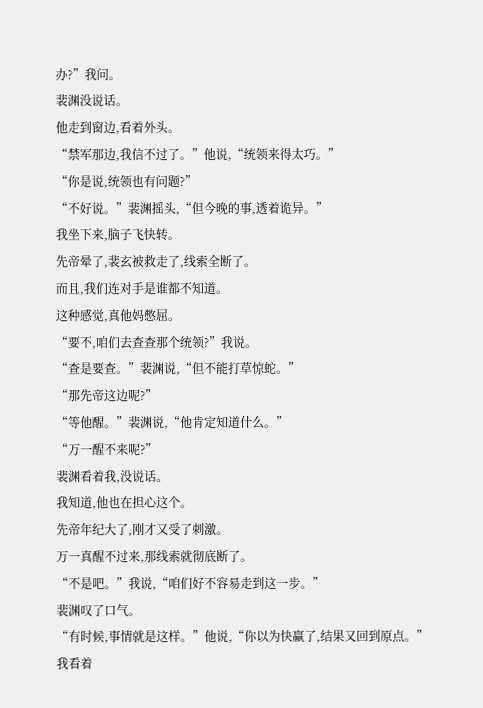办?”我问。
裴渊没说话。
他走到窗边,看着外头。
“禁军那边,我信不过了。”他说,“统领来得太巧。”
“你是说,统领也有问题?”
“不好说。”裴渊摇头,“但今晚的事,透着诡异。”
我坐下来,脑子飞快转。
先帝晕了,裴玄被救走了,线索全断了。
而且,我们连对手是谁都不知道。
这种感觉,真他妈憋屈。
“要不,咱们去查查那个统领?”我说。
“查是要查。”裴渊说,“但不能打草惊蛇。”
“那先帝这边呢?”
“等他醒。”裴渊说,“他肯定知道什么。”
“万一醒不来呢?”
裴渊看着我,没说话。
我知道,他也在担心这个。
先帝年纪大了,刚才又受了刺激。
万一真醒不过来,那线索就彻底断了。
“不是吧。”我说,“咱们好不容易走到这一步。”
裴渊叹了口气。
“有时候,事情就是这样。”他说,“你以为快赢了,结果又回到原点。”
我看着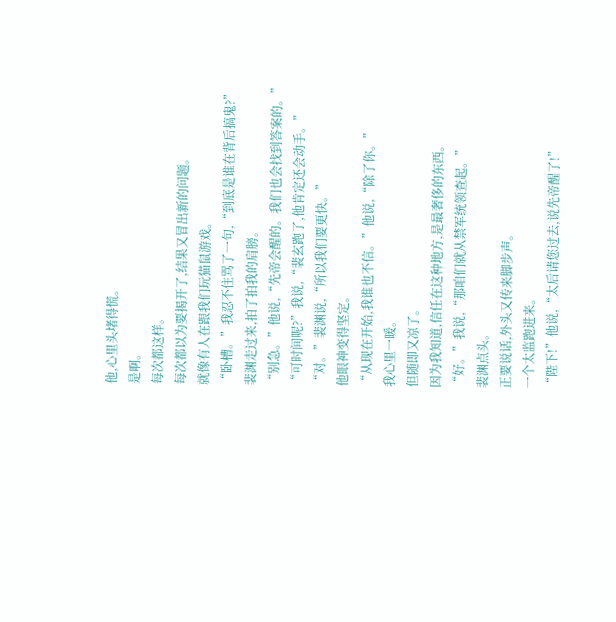他,心里头堵得慌。
是啊。
每次都这样。
每次都以为要揭开了,结果又冒出新的问题。
就像有人在跟我们玩猫鼠游戏。
“卧槽。”我忍不住骂了一句,“到底是谁在背后搞鬼?”
裴渊走过来,拍了拍我的肩膀。
“别急。”他说,“先帝会醒的。我们也会找到答案的。”
“可时间呢?”我说,“裴玄跑了,他肯定还会动手。”
“对。”裴渊说,“所以我们要更快。”
他眼神变得坚定。
“从现在开始,我谁也不信。”他说,“除了你。”
我心里一暖。
但随即又凉了。
因为我知道,信任在这种地方,是最奢侈的东西。
“好。”我说,“那咱们就从禁军统领查起。”
裴渊点头。
正要说话,外头又传来脚步声。
一个太监跑进来。
“陛下!”他说,“太后请您过去,说先帝醒了!”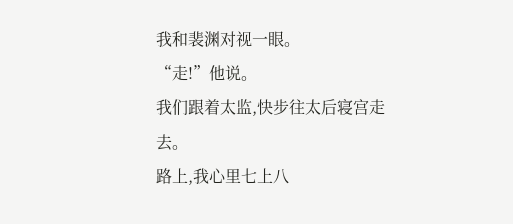我和裴渊对视一眼。
“走!”他说。
我们跟着太监,快步往太后寝宫走去。
路上,我心里七上八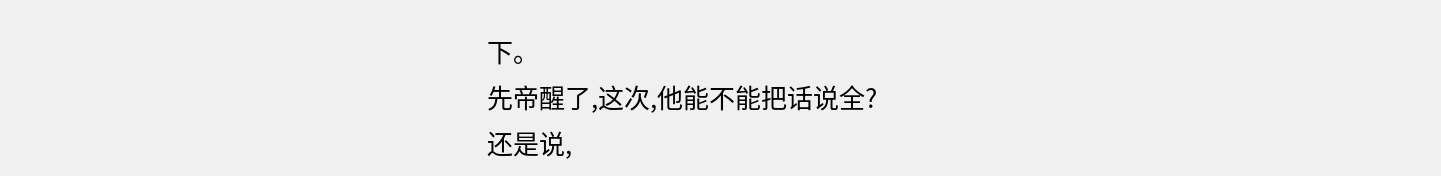下。
先帝醒了,这次,他能不能把话说全?
还是说,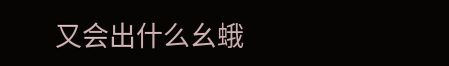又会出什么幺蛾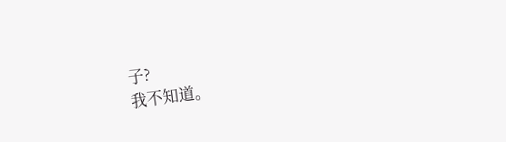子?
我不知道。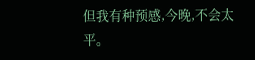但我有种预感,今晚,不会太平。